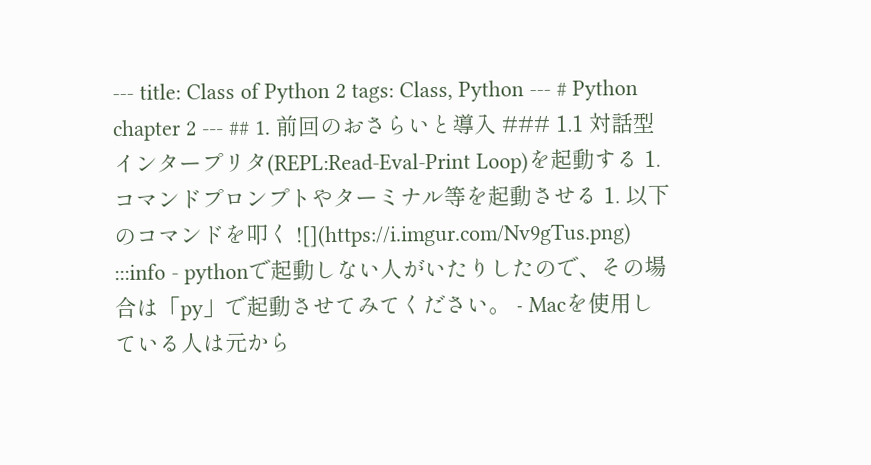--- title: Class of Python 2 tags: Class, Python --- # Python chapter 2 --- ## 1. 前回のおさらいと導入 ### 1.1 対話型インタープリタ(REPL:Read-Eval-Print Loop)を起動する 1. コマンドプロンプトやターミナル等を起動させる 1. 以下のコマンドを叩く ![](https://i.imgur.com/Nv9gTus.png) :::info - pythonで起動しない人がいたりしたので、その場合は「py」で起動させてみてください。 - Macを使用している人は元から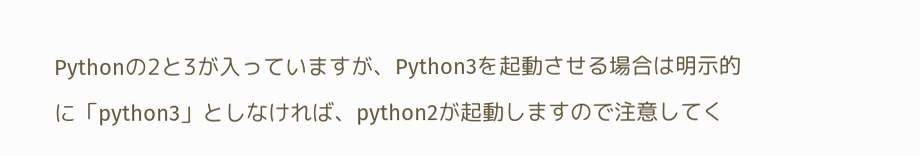Pythonの2と3が入っていますが、Python3を起動させる場合は明示的に「python3」としなければ、python2が起動しますので注意してく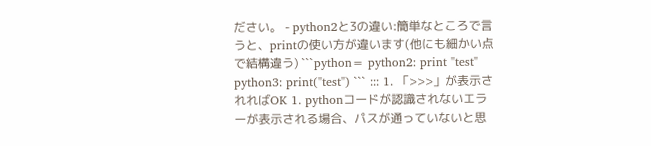ださい。 - python2と3の違い:簡単なところで言うと、printの使い方が違います(他にも細かい点で結構違う) ```python= python2: print "test" python3: print("test") ``` ::: 1. 「>>>」が表示されればOK 1. pythonコードが認識されないエラーが表示される場合、パスが通っていないと思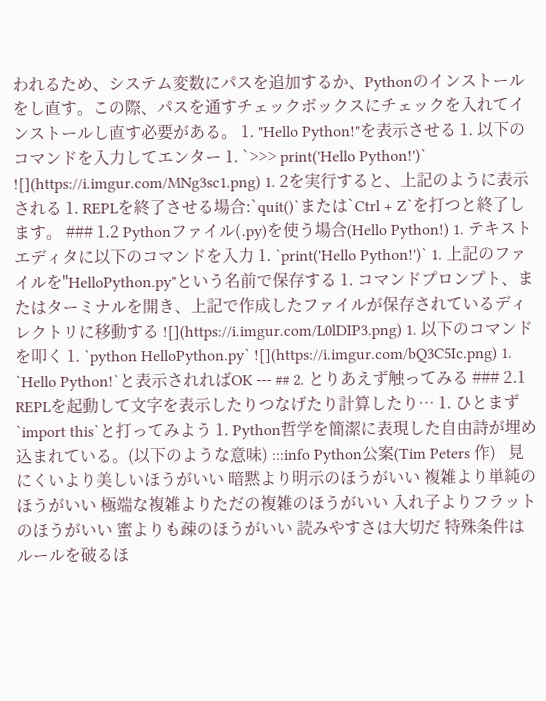われるため、システム変数にパスを追加するか、Pythonのインストールをし直す。この際、パスを通すチェックボックスにチェックを入れてインストールし直す必要がある。 1. "Hello Python!"を表示させる 1. 以下のコマンドを入力してエンター 1. `>>> print('Hello Python!')` ![](https://i.imgur.com/MNg3sc1.png) 1. 2を実行すると、上記のように表示される 1. REPLを終了させる場合:`quit()`または`Ctrl + Z`を打つと終了します。 ### 1.2 Pythonファイル(.py)を使う場合(Hello Python!) 1. テキストエディタに以下のコマンドを入力 1. `print('Hello Python!')` 1. 上記のファイルを"HelloPython.py"という名前で保存する 1. コマンドプロンプト、またはターミナルを開き、上記で作成したファイルが保存されているディレクトリに移動する ![](https://i.imgur.com/L0lDIP3.png) 1. 以下のコマンドを叩く 1. `python HelloPython.py` ![](https://i.imgur.com/bQ3C5Ic.png) 1. `Hello Python!`と表示されればOK --- ## 2. とりあえず触ってみる ### 2.1 REPLを起動して文字を表示したりつなげたり計算したり… 1. ひとまず`import this`と打ってみよう 1. Python哲学を簡潔に表現した自由詩が埋め込まれている。(以下のような意味) :::info Python公案(Tim Peters 作)   見にくいより美しいほうがいい 暗黙より明示のほうがいい 複雑より単純のほうがいい 極端な複雑よりただの複雑のほうがいい 入れ子よりフラットのほうがいい 蜜よりも疎のほうがいい 読みやすさは大切だ 特殊条件はルールを破るほ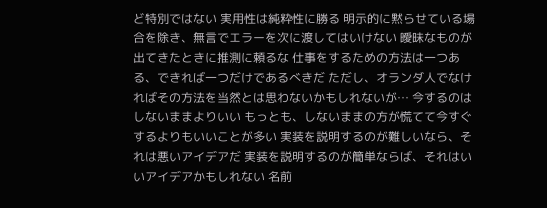ど特別ではない 実用性は純粋性に勝る 明示的に黙らせている場合を除き、無言でエラーを次に渡してはいけない 曖昧なものが出てきたときに推測に頼るな 仕事をするための方法は一つある、できれば一つだけであるべきだ ただし、オランダ人でなければその方法を当然とは思わないかもしれないが… 今するのはしないままよりいい もっとも、しないままの方が慌てて今すぐするよりもいいことが多い 実装を説明するのが難しいなら、それは悪いアイデアだ 実装を説明するのが簡単ならば、それはいいアイデアかもしれない 名前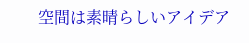空間は素晴らしいアイデア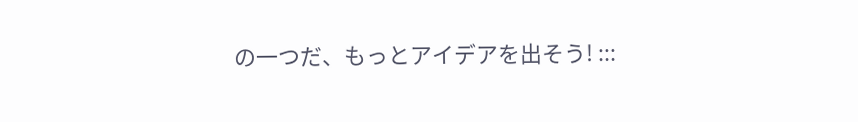の一つだ、もっとアイデアを出そう! :::